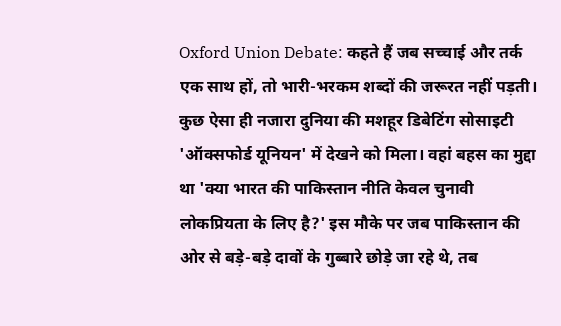Oxford Union Debate: कहते हैं जब सच्चाई और तर्क एक साथ हों, तो भारी-भरकम शब्दों की जरूरत नहीं पड़ती। कुछ ऐसा ही नजारा दुनिया की मशहूर डिबेटिंग सोसाइटी 'ऑक्सफोर्ड यूनियन' में देखने को मिला। वहां बहस का मुद्दा था 'क्या भारत की पाकिस्तान नीति केवल चुनावी लोकप्रियता के लिए है?' इस मौके पर जब पाकिस्तान की ओर से बड़े-बड़े दावों के गुब्बारे छोड़े जा रहे थे, तब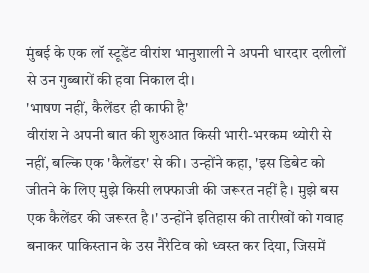मुंबई के एक लॉ स्टूडेंट वीरांश भानुशाली ने अपनी धारदार दलीलों से उन गुब्बारों की हवा निकाल दी।
'भाषण नहीं, कैलेंडर ही काफी है'
वीरांश ने अपनी बात की शुरुआत किसी भारी-भरकम थ्योरी से नहीं, बल्कि एक 'कैलेंडर' से की। उन्होंने कहा, 'इस डिबेट को जीतने के लिए मुझे किसी लफ्फाजी की जरूरत नहीं है। मुझे बस एक कैलेंडर की जरूरत है।' उन्होंने इतिहास की तारीखों को गवाह बनाकर पाकिस्तान के उस नैरेटिव को ध्वस्त कर दिया, जिसमें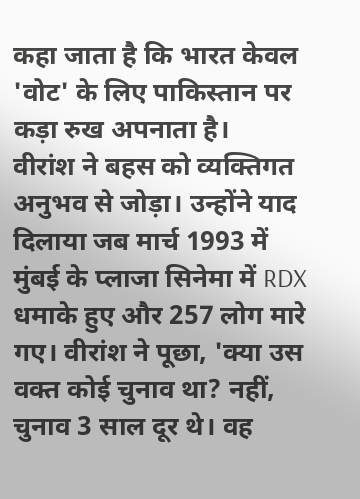कहा जाता है कि भारत केवल 'वोट' के लिए पाकिस्तान पर कड़ा रुख अपनाता है।
वीरांश ने बहस को व्यक्तिगत अनुभव से जोड़ा। उन्होंने याद दिलाया जब मार्च 1993 में मुंबई के प्लाजा सिनेमा में RDX धमाके हुए और 257 लोग मारे गए। वीरांश ने पूछा, 'क्या उस वक्त कोई चुनाव था? नहीं, चुनाव 3 साल दूर थे। वह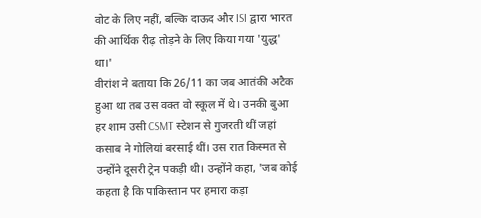वोट के लिए नहीं, बल्कि दाऊद और ISI द्वारा भारत की आर्थिक रीढ़ तोड़ने के लिए किया गया 'युद्ध' था।'
वीरांश ने बताया कि 26/11 का जब आतंकी अटैक हुआ था तब उस वक्त वो स्कूल में थे। उनकी बुआ हर शाम उसी CSMT स्टेशन से गुजरती थीं जहां कसाब ने गोलियां बरसाई थीं। उस रात किस्मत से उन्होंने दूसरी ट्रेन पकड़ी थी। उन्होंने कहा, 'जब कोई कहता है कि पाकिस्तान पर हमारा कड़ा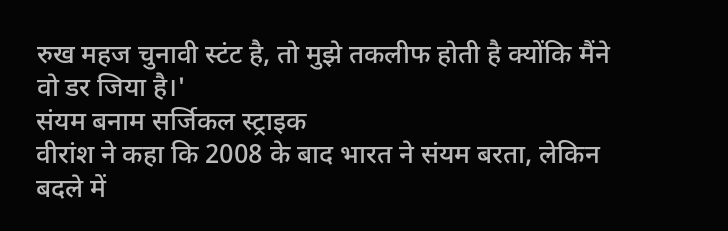रुख महज चुनावी स्टंट है, तो मुझे तकलीफ होती है क्योंकि मैंने वो डर जिया है।'
संयम बनाम सर्जिकल स्ट्राइक
वीरांश ने कहा कि 2008 के बाद भारत ने संयम बरता, लेकिन बदले में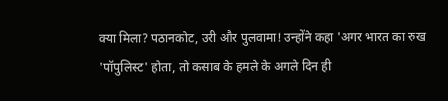क्या मिला? पठानकोट, उरी और पुलवामा! उन्होंने कहा 'अगर भारत का रुख 'पॉपुलिस्ट' होता, तो कसाब के हमले के अगले दिन ही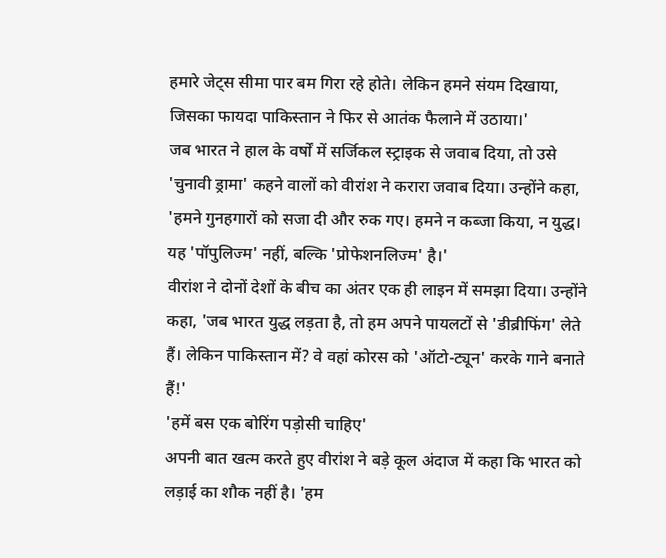हमारे जेट्स सीमा पार बम गिरा रहे होते। लेकिन हमने संयम दिखाया, जिसका फायदा पाकिस्तान ने फिर से आतंक फैलाने में उठाया।'
जब भारत ने हाल के वर्षों में सर्जिकल स्ट्राइक से जवाब दिया, तो उसे 'चुनावी ड्रामा' कहने वालों को वीरांश ने करारा जवाब दिया। उन्होंने कहा, 'हमने गुनहगारों को सजा दी और रुक गए। हमने न कब्जा किया, न युद्ध। यह 'पॉपुलिज्म' नहीं, बल्कि 'प्रोफेशनलिज्म' है।'
वीरांश ने दोनों देशों के बीच का अंतर एक ही लाइन में समझा दिया। उन्होंने कहा, 'जब भारत युद्ध लड़ता है, तो हम अपने पायलटों से 'डीब्रीफिंग' लेते हैं। लेकिन पाकिस्तान में? वे वहां कोरस को 'ऑटो-ट्यून' करके गाने बनाते हैं!'
'हमें बस एक बोरिंग पड़ोसी चाहिए'
अपनी बात खत्म करते हुए वीरांश ने बड़े कूल अंदाज में कहा कि भारत को लड़ाई का शौक नहीं है। 'हम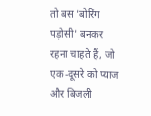तो बस 'बोरिंग पड़ोसी' बनकर रहना चाहते हैं, जो एक-दूसरे को प्याज और बिजली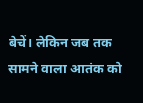बेचें। लेकिन जब तक सामने वाला आतंक को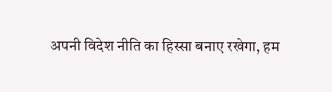अपनी विदेश नीति का हिस्सा बनाए रखेगा, हम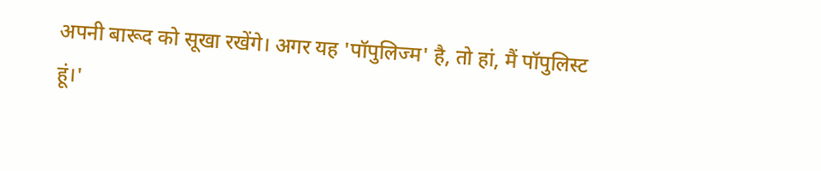अपनी बारूद को सूखा रखेंगे। अगर यह 'पॉपुलिज्म' है, तो हां, मैं पॉपुलिस्ट हूं।'